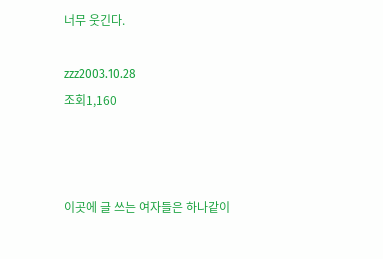너무 웃긴다.

zzz2003.10.28
조회1,160



이곳에 글 쓰는 여자들은 하나같이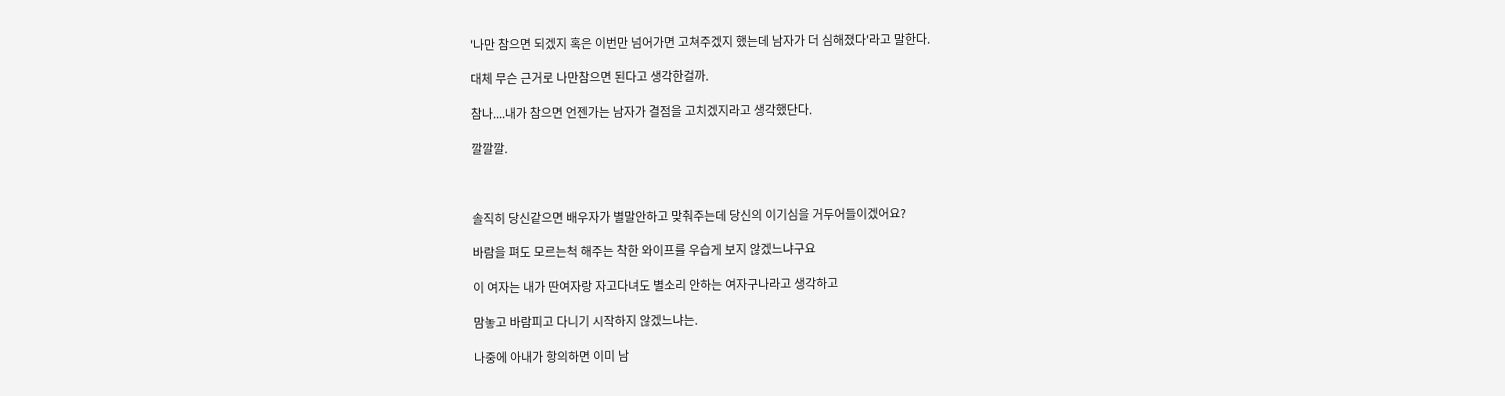'나만 참으면 되겠지 혹은 이번만 넘어가면 고쳐주겠지 했는데 남자가 더 심해졌다'라고 말한다.

대체 무슨 근거로 나만참으면 된다고 생각한걸까.

참나....내가 참으면 언젠가는 남자가 결점을 고치겠지라고 생각했단다.

깔깔깔.



솔직히 당신같으면 배우자가 별말안하고 맞춰주는데 당신의 이기심을 거두어들이겠어요?

바람을 펴도 모르는척 해주는 착한 와이프를 우습게 보지 않겠느냐구요

이 여자는 내가 딴여자랑 자고다녀도 별소리 안하는 여자구나라고 생각하고

맘놓고 바람피고 다니기 시작하지 않겠느냐는.

나중에 아내가 항의하면 이미 남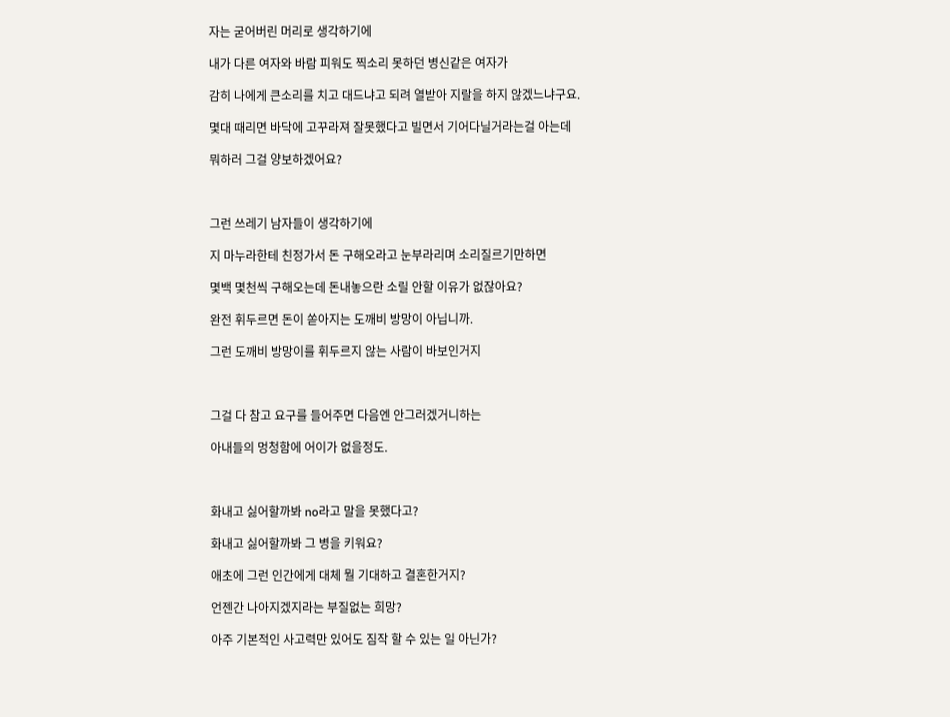자는 굳어버린 머리로 생각하기에

내가 다른 여자와 바람 피워도 찍소리 못하던 병신같은 여자가

감히 나에게 큰소리를 치고 대드냐고 되려 열받아 지랄을 하지 않겠느냐구요.

몇대 때리면 바닥에 고꾸라져 잘못했다고 빌면서 기어다닐거라는걸 아는데

뭐하러 그걸 양보하겠어요?



그런 쓰레기 남자들이 생각하기에

지 마누라한테 친정가서 돈 구해오라고 눈부라리며 소리질르기만하면

몇백 몇천씩 구해오는데 돈내놓으란 소릴 안할 이유가 없잖아요?

완전 휘두르면 돈이 쏟아지는 도깨비 방망이 아닙니까.

그런 도깨비 방망이를 휘두르지 않는 사람이 바보인거지



그걸 다 참고 요구를 들어주면 다음엔 안그러겠거니하는

아내들의 멍청함에 어이가 없을정도.



화내고 싫어할까봐 no라고 말을 못했다고?

화내고 싫어할까봐 그 병을 키워요?

애초에 그런 인간에게 대체 뭘 기대하고 결혼한거지?

언젠간 나아지겠지라는 부질없는 희망?

아주 기본적인 사고력만 있어도 짐작 할 수 있는 일 아닌가?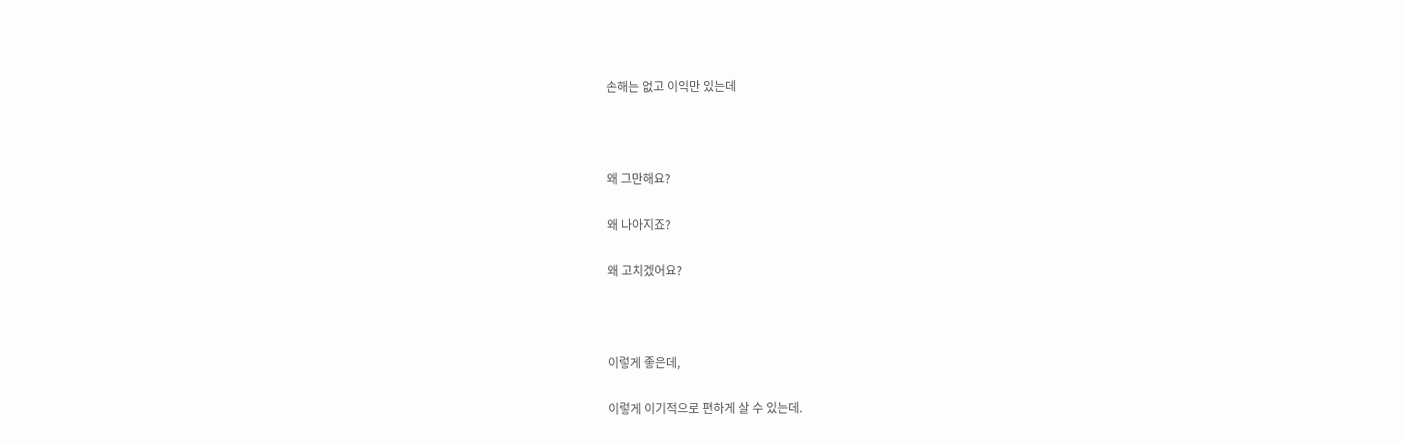손해는 없고 이익만 있는데



왜 그만해요?

왜 나아지죠?

왜 고치겠어요?



이렇게 좋은데,

이렇게 이기적으로 편하게 살 수 있는데.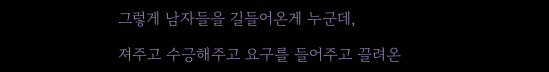그렇게 남자들을 길들어온게 누군데,

져주고 수긍해주고 요구를 들어주고 끌려온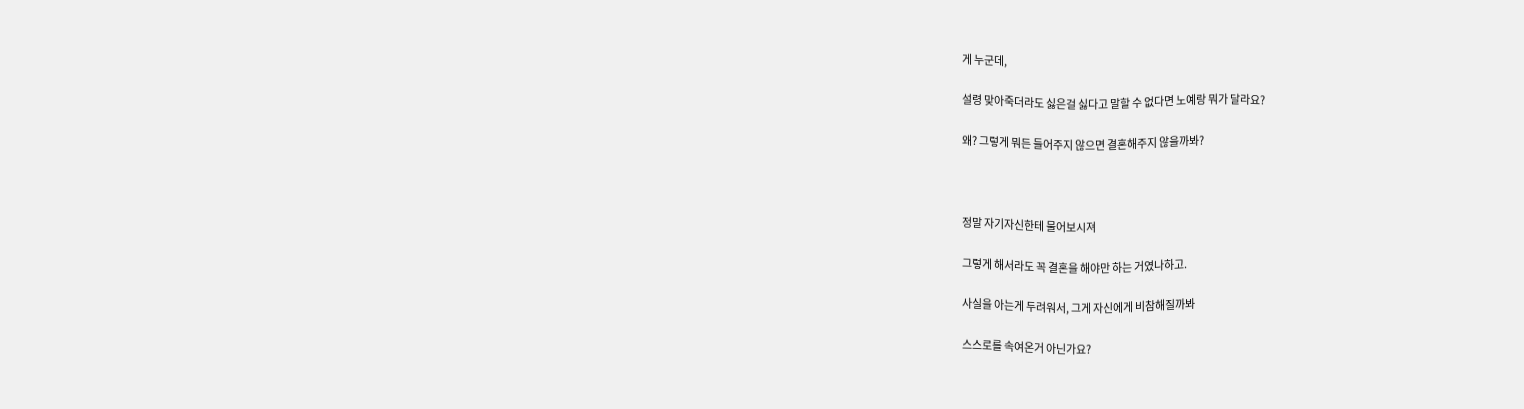게 누군데,

설령 맞아죽더라도 싫은걸 싫다고 말할 수 없다면 노예랑 뭐가 달라요?

왜? 그렇게 뭐든 들어주지 않으면 결혼해주지 않을까봐?



정말 자기자신한테 물어보시져

그렇게 해서라도 꼭 결혼을 해야만 하는 거였나하고.

사실을 아는게 두려워서, 그게 자신에게 비참해질까봐

스스로를 속여온거 아닌가요?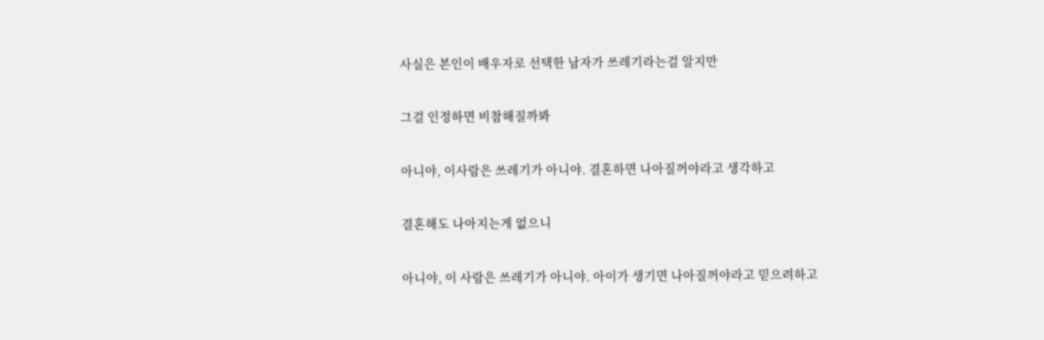사실은 본인이 배우자로 선택한 남자가 쓰레기라는걸 알지만

그걸 인정하면 비참해질까봐

아니야, 이사람은 쓰레기가 아니야. 결혼하면 나아질꺼야라고 생각하고

결혼해도 나아지는게 없으니

아니야, 이 사람은 쓰레기가 아니야. 아이가 생기면 나아질꺼야라고 믿으려하고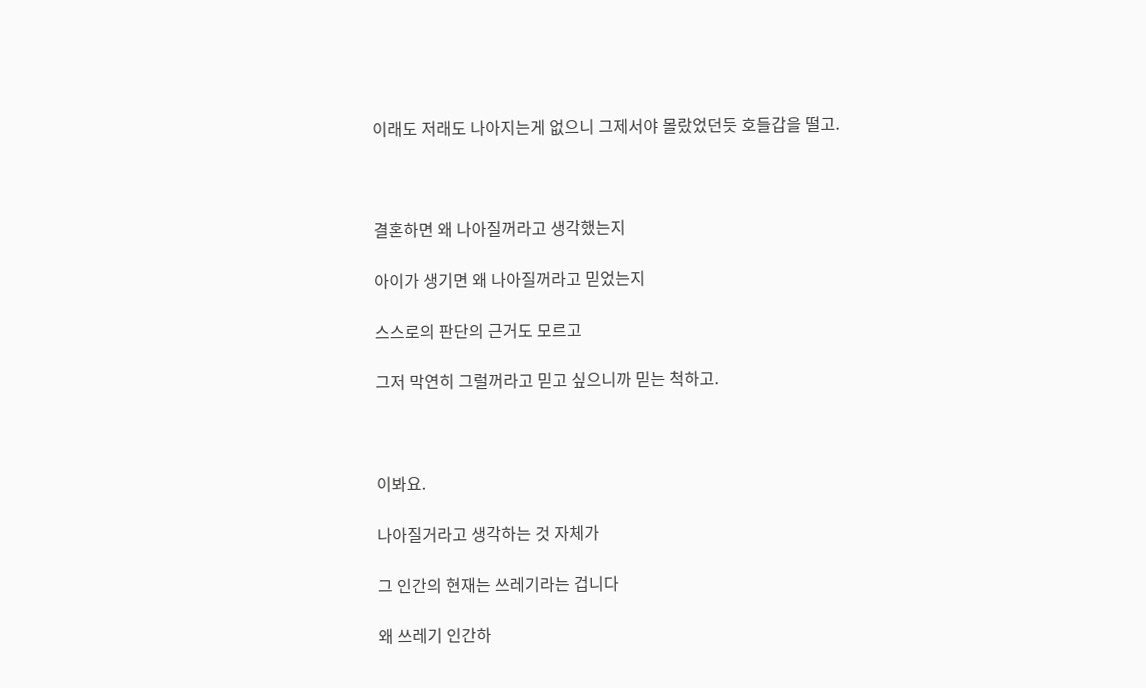이래도 저래도 나아지는게 없으니 그제서야 몰랐었던듯 호들갑을 떨고.



결혼하면 왜 나아질꺼라고 생각했는지

아이가 생기면 왜 나아질꺼라고 믿었는지

스스로의 판단의 근거도 모르고

그저 막연히 그럴꺼라고 믿고 싶으니까 믿는 척하고.



이봐요.

나아질거라고 생각하는 것 자체가

그 인간의 현재는 쓰레기라는 겁니다

왜 쓰레기 인간하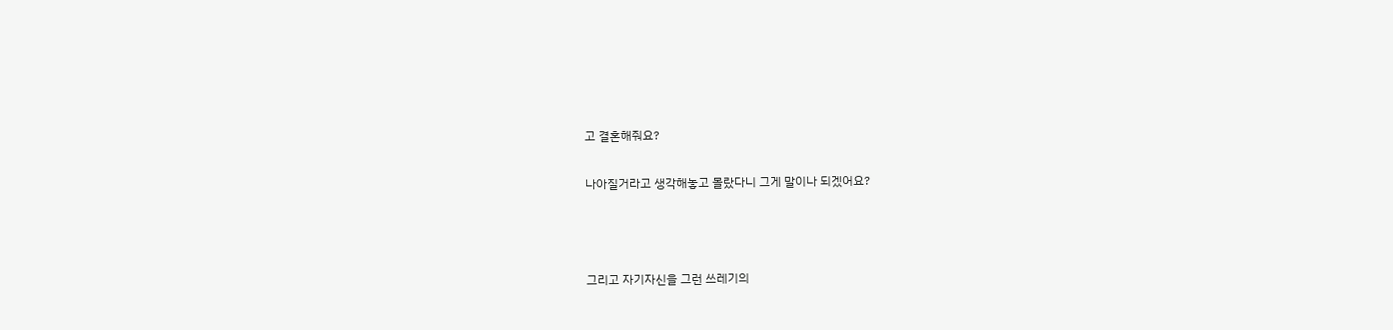고 결혼해줘요?

나아질거라고 생각해놓고 몰랐다니 그게 말이나 되겠어요?



그리고 자기자신을 그런 쓰레기의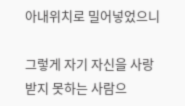아내위치로 밀어넣었으니

그렇게 자기 자신을 사랑받지 못하는 사람으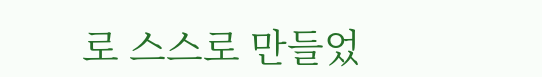로 스스로 만들었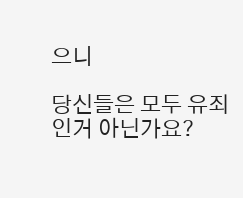으니

당신들은 모두 유죄인거 아닌가요?